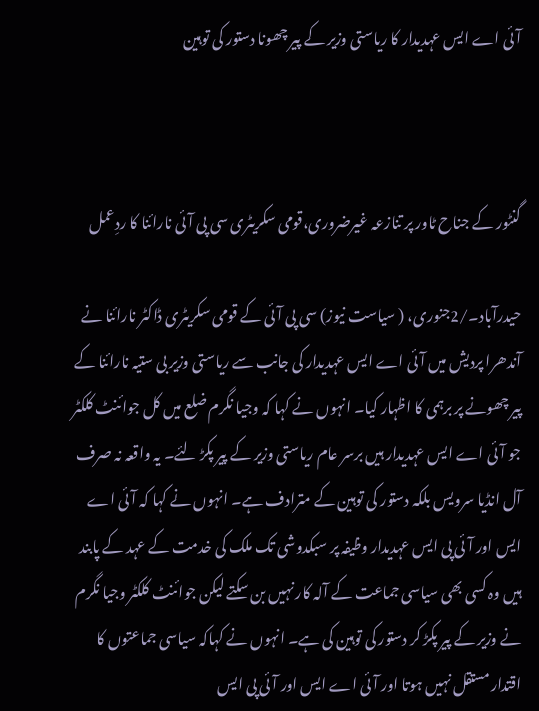آئی اے ایس عہدیدار کا ریاستی وزیر کے پیر چھونا دستور کی توہین



گنٹور کے جناح ٹاور پر تنازعہ غیرضروری،قومی سکریٹری سی پی آئی نارائنا کا ردِعمل

حیدرآباد۔/2جنوری، ( سیاست نیوز) سی پی آئی کے قومی سکریٹری ڈاکٹر نارائنا نے آندھرا پردیش میں آئی اے ایس عہدیدار کی جانب سے ریاستی وزیر بی ستیہ نارائنا کے پیر چھونے پر برہمی کا اظہار کیا۔ انہوں نے کہا کہ وجیا نگرم ضلع میں کل جوائنٹ کلکٹر جو آئی اے ایس عہدیدار ہیں برسر عام ریاستی وزیر کے پیر پکڑ لئے۔ یہ واقعہ نہ صرف آل انڈیا سرویس بلکہ دستور کی توہین کے مترادف ہے۔ انہوں نے کہا کہ آئی اے ایس اور آئی پی ایس عہدیدار وظیفہ پر سبکدوشی تک ملک کی خدمت کے عہد کے پابند ہیں وہ کسی بھی سیاسی جماعت کے آلہ کار نہیں بن سکتے لیکن جوائنٹ کلکٹر وجیا نگرم نے وزیر کے پیر پکڑ کر دستور کی توہین کی ہے۔ انہوں نے کہاکہ سیاسی جماعتوں کا اقتدار مستقل نہیں ہوتا اور آئی اے ایس اور آئی پی ایس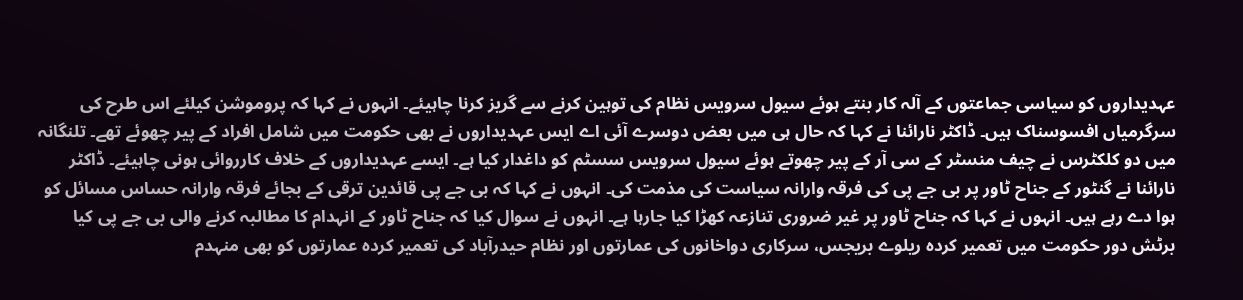عہدیداروں کو سیاسی جماعتوں کے آلہ کار بنتے ہوئے سیول سرویس نظام کی توہین کرنے سے گریز کرنا چاہیئے۔ انہوں نے کہا کہ پروموشن کیلئے اس طرح کی سرگرمیاں افسوسناک ہیں۔ ڈاکٹر نارائنا نے کہا کہ حال ہی میں بعض دوسرے آئی اے ایس عہدیداروں نے بھی حکومت میں شامل افراد کے پیر چھوئے تھے۔ تلنگانہ میں دو کلکٹرس نے چیف منسٹر کے سی آر کے پیر چھوتے ہوئے سیول سرویس سسٹم کو داغدار کیا ہے۔ ایسے عہدیداروں کے خلاف کارروائی ہونی چاہیئے۔ ڈاکٹر نارائنا نے گنٹور کے جناح ٹاور پر بی جے پی کی فرقہ وارانہ سیاست کی مذمت کی۔ انہوں نے کہا کہ بی جے پی قائدین ترقی کے بجائے فرقہ وارانہ حساس مسائل کو ہوا دے رہے ہیں۔ انہوں نے کہا کہ جناح ٹاور پر غیر ضروری تنازعہ کھڑا کیا جارہا ہے۔ انہوں نے سوال کیا کہ جناح ٹاور کے انہدام کا مطالبہ کرنے والی بی جے پی کیا برٹش دور حکومت میں تعمیر کردہ ریلوے بریجس، سرکاری دواخانوں کی عمارتوں اور نظام حیدرآباد کی تعمیر کردہ عمارتوں کو بھی منہدم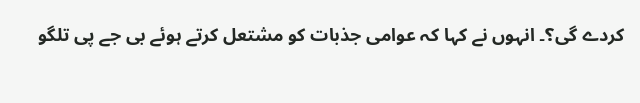کردے گی؟۔ انہوں نے کہا کہ عوامی جذبات کو مشتعل کرتے ہوئے بی جے پی تلگو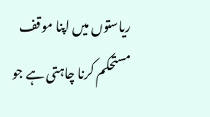ریاستوں میں اپنا موقف مستحکم کرنا چاہتی ہے جو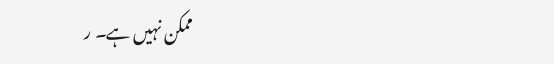ممکن نہیں ہے۔ ر